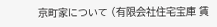京町家について (有限会社住宅宝庫 賃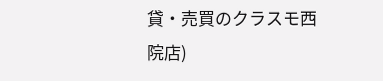貸・売買のクラスモ西院店)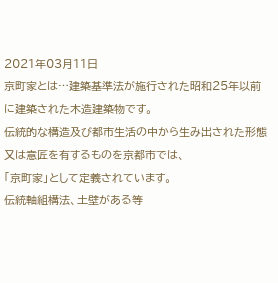2021年03月11日
京町家とは…建築基準法が施行された昭和25年以前に建築された木造建築物です。
伝統的な構造及び都市生活の中から生み出された形態又は意匠を有するものを京都市では、
「京町家」として定義されています。
伝統軸組構法、土壁がある等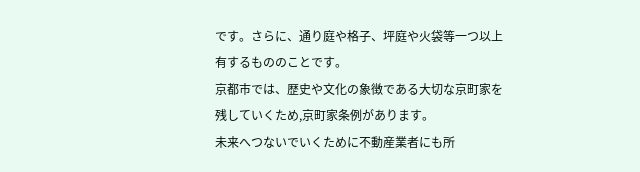です。さらに、通り庭や格子、坪庭や火袋等一つ以上有するもののことです。
京都市では、歴史や文化の象徴である大切な京町家を残していくため,京町家条例があります。
未来へつないでいくために不動産業者にも所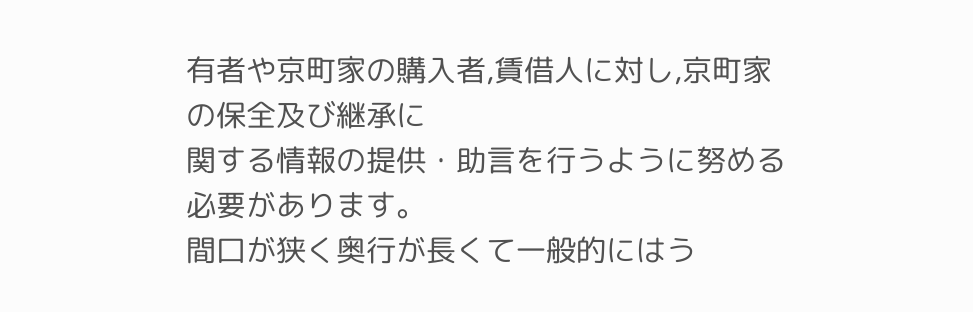有者や京町家の購入者,賃借人に対し,京町家の保全及び継承に
関する情報の提供・助言を行うように努める必要があります。
間口が狭く奥行が長くて一般的にはう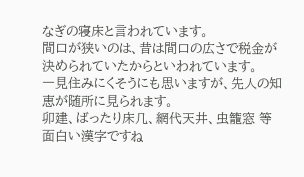なぎの寝床と言われています。
間口が狭いのは、昔は間口の広さで税金が決められていたからといわれています。
一見住みにくそうにも思いますが、先人の知恵が随所に見られます。
卯建、ばったり床几、網代天井、虫籠窓 等
面白い漢字ですね